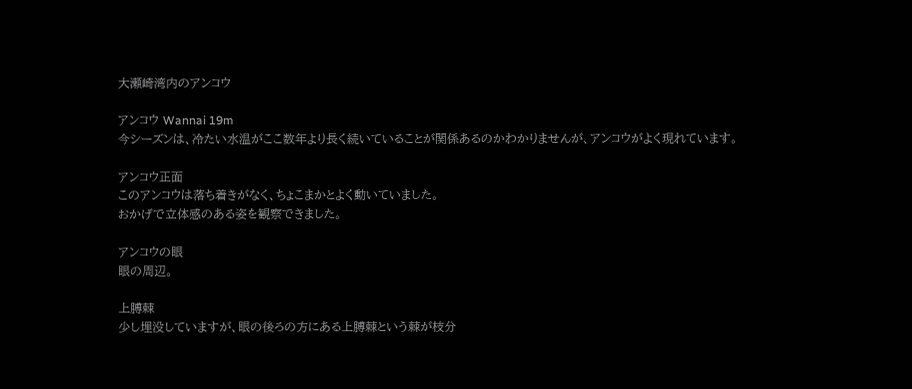大瀬崎湾内のアンコウ

アンコウ Wannai 19m
今シーズンは、冷たい水温がここ数年より長く続いていることが関係あるのかわかりませんが、アンコウがよく現れています。

アンコウ正面
このアンコウは落ち着きがなく、ちょこまかとよく動いていました。
おかげで立体感のある姿を観察できました。

アンコウの眼
眼の周辺。

上膊棘
少し埋没していますが、眼の後ろの方にある上膊棘という棘が枝分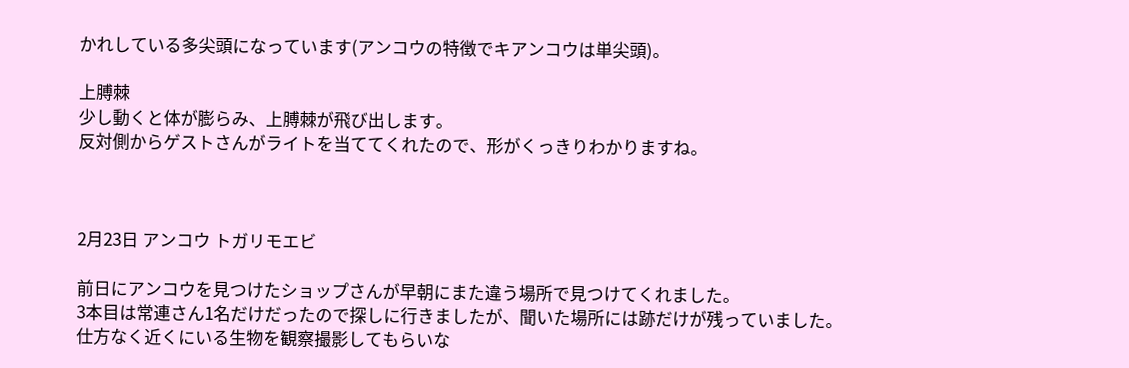かれしている多尖頭になっています(アンコウの特徴でキアンコウは単尖頭)。

上膊棘
少し動くと体が膨らみ、上膊棘が飛び出します。
反対側からゲストさんがライトを当ててくれたので、形がくっきりわかりますね。



2月23日 アンコウ トガリモエビ

前日にアンコウを見つけたショップさんが早朝にまた違う場所で見つけてくれました。
3本目は常連さん1名だけだったので探しに行きましたが、聞いた場所には跡だけが残っていました。
仕方なく近くにいる生物を観察撮影してもらいな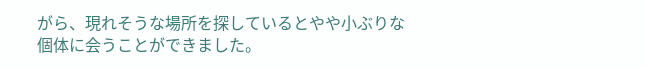がら、現れそうな場所を探しているとやや小ぶりな個体に会うことができました。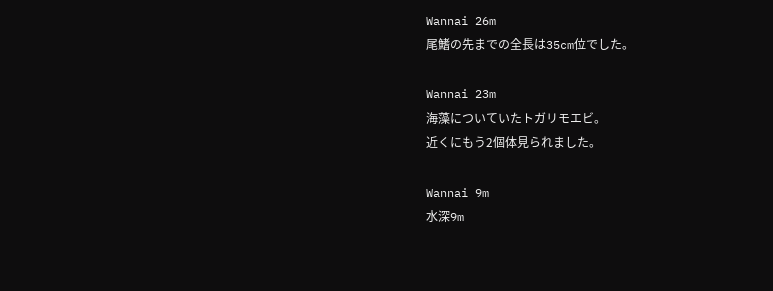Wannai 26m
尾鰭の先までの全長は35cm位でした。

Wannai 23m
海藻についていたトガリモエビ。
近くにもう2個体見られました。

Wannai 9m
水深9m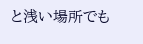と浅い場所でも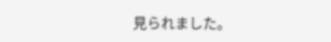見られました。